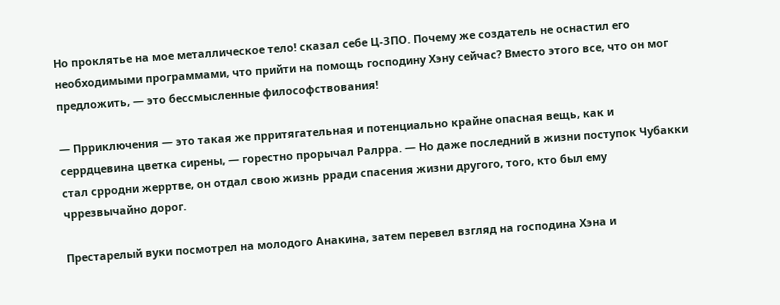Но проклятье на мое металлическое тело! сказал себе Ц-ЗПО. Почему же создатель не оснастил его необходимыми программами, что прийти на помощь господину Хэну сейчас? Вместо этого все, что он мог предложить, — это бессмысленные философствования!

— Прриключения — это такая же прритягательная и потенциально крайне опасная вещь, как и серрдцевина цветка сирены, — горестно прорычал Ралрра. — Но даже последний в жизни поступок Чубакки стал срродни жерртве, он отдал свою жизнь рради спасения жизни другого, того, кто был ему чррезвычайно дорог.

Престарелый вуки посмотрел на молодого Анакина, затем перевел взгляд на господина Хэна и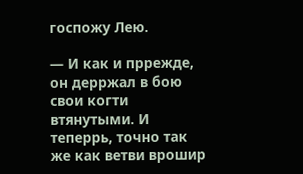госпожу Лею.

— И как и пррежде, он дерржал в бою свои когти втянутыми. И теперрь, точно так же как ветви врошир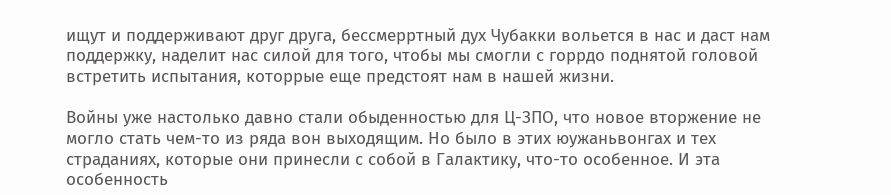ищут и поддерживают друг друга, бессмерртный дух Чубакки вольется в нас и даст нам поддержку, наделит нас силой для того, чтобы мы смогли с горрдо поднятой головой встретить испытания, которрые еще предстоят нам в нашей жизни.

Войны уже настолько давно стали обыденностью для Ц-ЗПО, что новое вторжение не могло стать чем-то из ряда вон выходящим. Но было в этих юужаньвонгах и тех страданиях, которые они принесли с собой в Галактику, что-то особенное. И эта особенность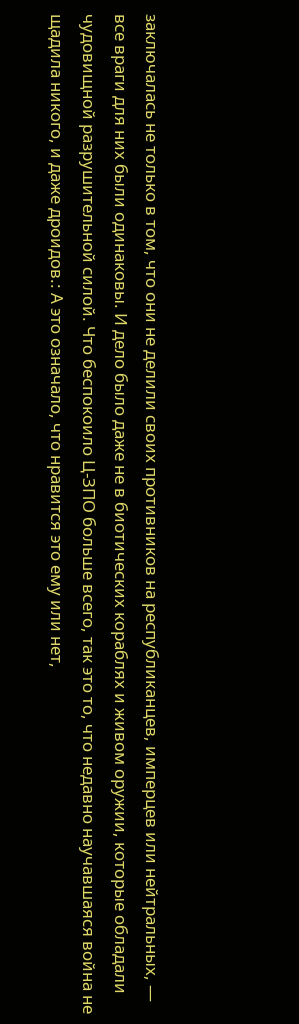заключалась не только в том, что они не делили своих противников на республиканцев, имперцев или нейтральных, — все враги для них были одинаковы. И дело было даже не в биотических кораблях и живом оружии, которые обладали чудовищной разрушительной силой. Что беспокоило Ц-ЗПО больше всего, так это то, что недавно научавшаяся война не щадила никого, и даже дроидов.: А это означало, что нравится это ему или нет,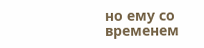но ему со временем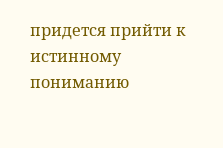придется прийти к истинному пониманию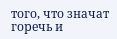того, что значат горечь и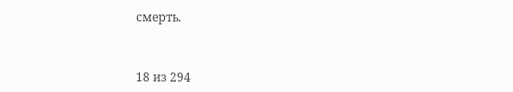смерть.



18 из 294